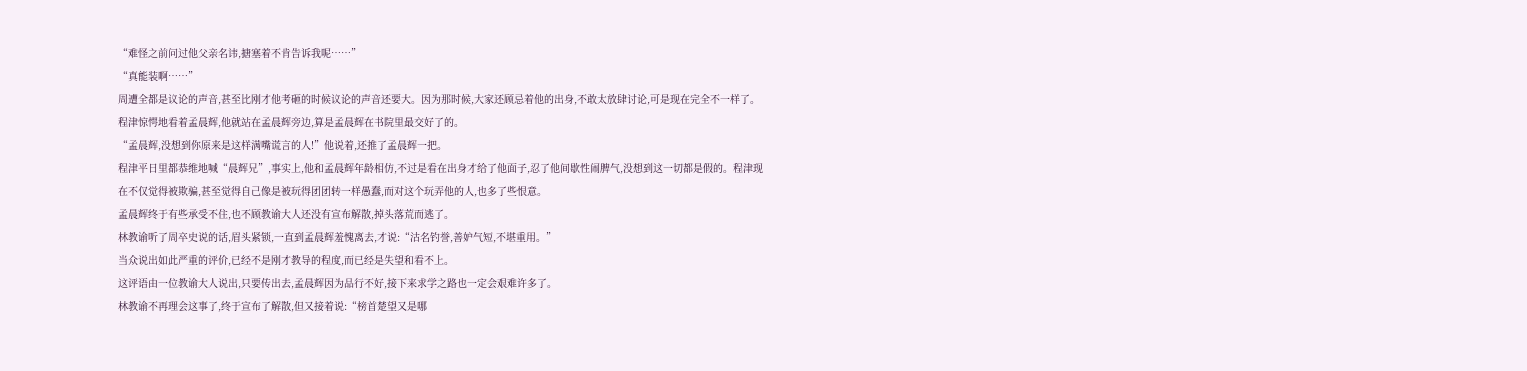“难怪之前问过他父亲名讳,搪塞着不肯告诉我呢……”
“真能装啊……”
周遭全都是议论的声音,甚至比刚才他考砸的时候议论的声音还要大。因为那时候,大家还顾忌着他的出身,不敢太放肆讨论,可是现在完全不一样了。
程津惊愕地看着孟晨辉,他就站在孟晨辉旁边,算是孟晨辉在书院里最交好了的。
“孟晨辉,没想到你原来是这样满嘴谎言的人!”他说着,还推了孟晨辉一把。
程津平日里都恭维地喊“晨辉兄”,事实上,他和孟晨辉年龄相仿,不过是看在出身才给了他面子,忍了他间歇性闹脾气,没想到这一切都是假的。程津现在不仅觉得被欺骗,甚至觉得自己像是被玩得团团转一样愚蠢,而对这个玩弄他的人,也多了些恨意。
孟晨辉终于有些承受不住,也不顾教谕大人还没有宣布解散,掉头落荒而逃了。
林教谕听了周卒史说的话,眉头紧锁,一直到孟晨辉羞愧离去,才说:“沽名钓誉,善妒气短,不堪重用。”
当众说出如此严重的评价,已经不是刚才教导的程度,而已经是失望和看不上。
这评语由一位教谕大人说出,只要传出去,孟晨辉因为品行不好,接下来求学之路也一定会艰难许多了。
林教谕不再理会这事了,终于宣布了解散,但又接着说:“榜首楚望又是哪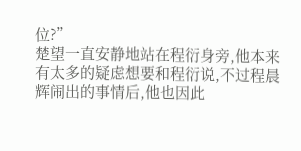位?”
楚望一直安静地站在程衍身旁,他本来有太多的疑虑想要和程衍说,不过程晨辉闹出的事情后,他也因此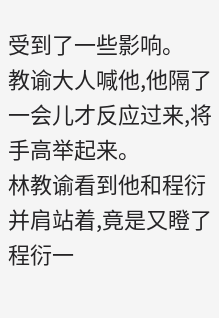受到了一些影响。
教谕大人喊他,他隔了一会儿才反应过来,将手高举起来。
林教谕看到他和程衍并肩站着,竟是又瞪了程衍一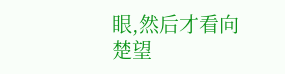眼,然后才看向楚望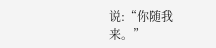说:“你随我来。”